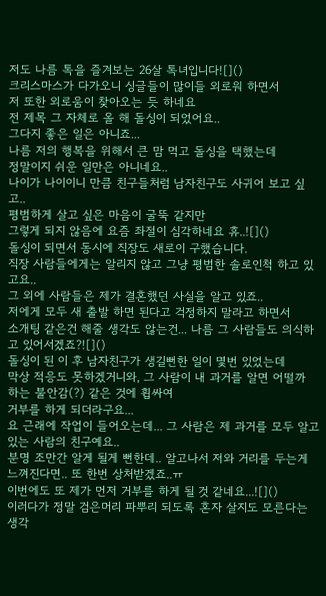저도 나름 톡을 즐겨보는 26살 톡녀입니다![]()
크리스마스가 다가오니 싱글들이 많이들 외로워 하면서
저 또한 외로움이 찾아오는 듯 하네요
전 제목 그 자체로 올 해 돌싱이 되었어요..
그다지 좋은 일은 아니죠...
나름 저의 행복을 위해서 큰 맘 먹고 돌싱을 택했는데
정말이지 쉬운 일만은 아니네요..
나이가 나이이니 만큼 친구들처럼 남자친구도 사귀어 보고 싶고..
평범하게 살고 싶은 마음이 굴뚝 같지만
그렇게 되지 않음에 요즘 좌절이 심각하네요 휴..![]()
돌싱이 되면서 동시에 직장도 새로이 구했습니다.
직장 사람들에게는 알리지 않고 그냥 평범한 솔로인척 하고 있고요..
그 외에 사람들은 제가 결혼했던 사실을 알고 있죠..
저에게 모두 새 출발 하면 된다고 걱정하지 말라고 하면서
소개팅 같은건 해줄 생각도 않는건... 나름 그 사람들도 의식하고 있어서겠죠?![]()
돌싱이 된 이 후 남자친구가 생길뻔한 일이 몇번 있었는데
막상 적응도 못하겠거니와, 그 사람이 내 과거를 알면 어떨까 하는 불안감(?) 같은 것에 휩싸여
거부를 하게 되더라구요...
요 근래에 작업이 들어오는데... 그 사람은 제 과거를 모두 알고 있는 사람의 친구예요..
분명 조만간 알게 될게 뻔한데.. 알고나서 저와 거리를 두는게 느껴진다면.. 또 한번 상처받겠죠..ㅠ
이번에도 또 제가 먼저 거부를 하게 될 것 같네요...![]()
이러다가 정말 검은머리 파뿌리 되도록 혼자 살지도 모른다는 생각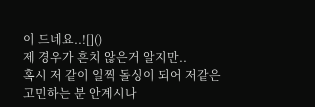이 드네요..![]()
제 경우가 흔치 않은거 알지만..
혹시 저 같이 일찍 돌싱이 되어 저같은 고민하는 분 안계시나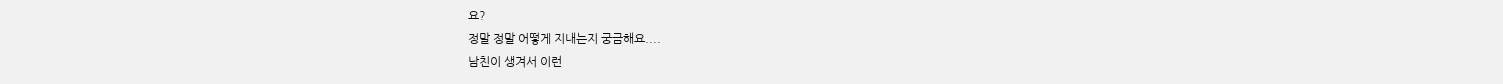요?
정말 정말 어떻게 지내는지 궁금해요....
남친이 생겨서 이런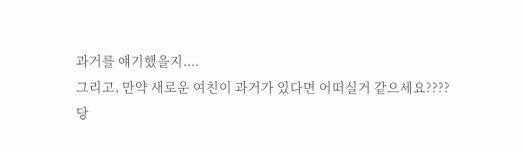과거를 얘기했을지....
그리고, 만약 새로운 여친이 과거가 있다면 어떠실거 같으세요????
당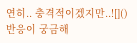연히.. 충격적이겠지만..![]()
반응이 궁금해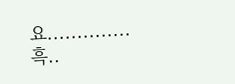요..............
흑..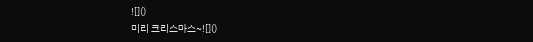![]()
미리 크리스마스~![]()